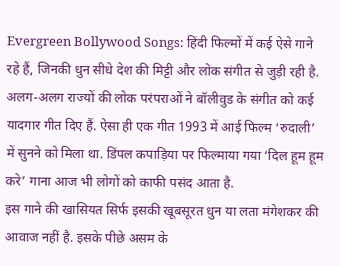Evergreen Bollywood Songs: हिंदी फिल्मों में कई ऐसे गाने रहे हैं, जिनकी धुन सीधे देश की मिट्टी और लोक संगीत से जुड़ी रही है. अलग-अलग राज्यों की लोक परंपराओं ने बॉलीवुड के संगीत को कई यादगार गीत दिए हैं. ऐसा ही एक गीत 1993 में आई फिल्म ‘रुदाली’ में सुनने को मिला था. डिंपल कपाड़िया पर फिल्माया गया ‘दिल हूम हूम करे’ गाना आज भी लोगों को काफी पसंद आता है.
इस गाने की खासियत सिर्फ इसकी खूबसूरत धुन या लता मंगेशकर की आवाज नहीं है. इसके पीछे असम के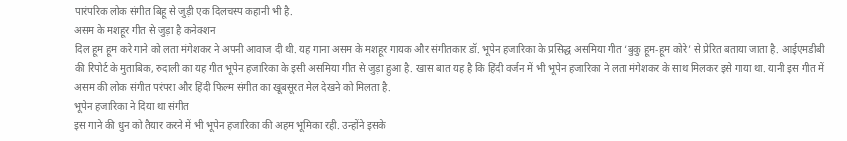पारंपरिक लोक संगीत बिहू से जुड़ी एक दिलचस्प कहानी भी है.
असम के मशहूर गीत से जुड़ा है कनेक्शन
दिल हूम हूम करे गाने को लता मंगेशकर ने अपनी आवाज दी थी. यह गाना असम के मशहूर गायक और संगीतकार डॉ. भूपेन हजारिका के प्रसिद्ध असमिया गीत ‘बुकु हूम-हूम कोरे’ से प्रेरित बताया जाता है. आईएमडीबी की रिपोर्ट के मुताबिक, रुदाली का यह गीत भूपेन हजारिका के इसी असमिया गीत से जुड़ा हुआ है. खास बात यह है कि हिंदी वर्जन में भी भूपेन हजारिका ने लता मंगेशकर के साथ मिलकर इसे गाया था. यानी इस गीत में असम की लोक संगीत परंपरा और हिंदी फिल्म संगीत का खूबसूरत मेल देखने को मिलता है.
भूपेन हजारिका ने दिया था संगीत
इस गाने की धुन को तैयार करने में भी भूपेन हजारिका की अहम भूमिका रही. उन्होंने इसके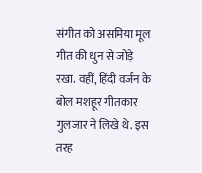संगीत को असमिया मूल गीत की धुन से जोड़े रखा. वहीं, हिंदी वर्जन के बोल मशहूर गीतकार गुलजार ने लिखे थे. इस तरह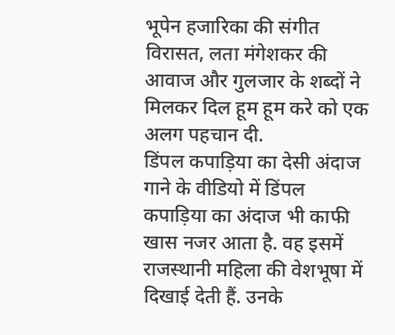भूपेन हजारिका की संगीत विरासत, लता मंगेशकर की आवाज और गुलजार के शब्दों ने मिलकर दिल हूम हूम करे को एक अलग पहचान दी.
डिंपल कपाड़िया का देसी अंदाज
गाने के वीडियो में डिंपल कपाड़िया का अंदाज भी काफी खास नजर आता है. वह इसमें राजस्थानी महिला की वेशभूषा में दिखाई देती हैं. उनके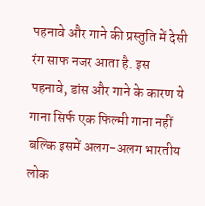पहनावे और गाने की प्रस्तुति में देसी रंग साफ नजर आता है. इस पहनावे, डांस और गाने के कारण ये गाना सिर्फ एक फिल्मी गाना नहीं बल्कि इसमें अलग-अलग भारतीय लोक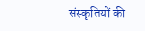संस्कृतियों की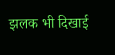झलक भी दिखाई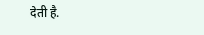देती है.